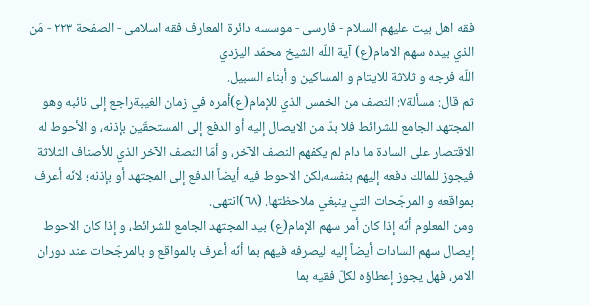فقه اهل بیت علیهم السلام - فارسی - موسسه دائرة المعارف فقه اسلامی - الصفحة ٢٢٣ - مَن الذي بيده سهم الامام(ع) آية اللّه الشيخ محمّد اليزدي
اللّه فرجه و ثلاثة للايتام و المساكين و أبناء السبيل.
ثم قال: مسألة٧: النصف من الخمس الذي للإمام(ع)أمره في زمان الغيبةراجع إلى نائبه وهو المجتهد الجامع للشرائط فلا بدّ من الايصال إليه أو الدفع إلى المستحقّين بإذنه، و الأحوط له الاقتصار على السادة ما دام لم يكفهم النصف الآخر، و أمّا النصف الآخر الذي للأصناف الثلاثة فيجوز للمالك دفعه إليهم بنفسه،لكن الاحوط فيه أيضاً الدفع إلى المجتهد أو بإذنه؛ لانّه أعرف بمواقعه و المرجّحات التي ينبغي ملاحظتها. (٦٨)انتهى.
ومن المعلوم أنّه إذا كان أمر سهم الإمام(ع) بيد المجتهد الجامع للشرائط، و إذا كان الاحوط إيصال سهم السادات أيضاً إليه ليصرفه فيهم بما أنّه أعرف بالمواقع و بالمرجّحات عند دوران الامر، فهل يجوز إعطاؤه لكلّ فقيه بما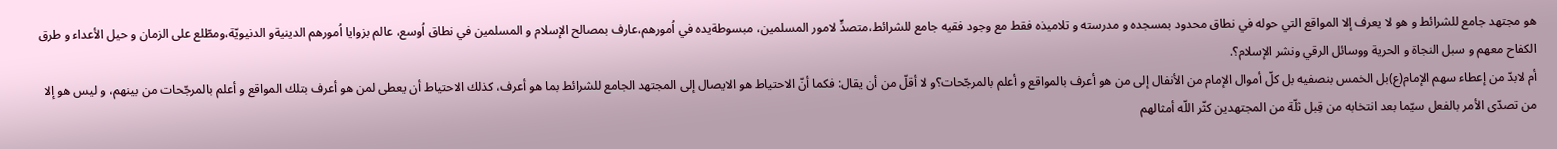هو مجتهد جامع للشرائط و هو لا يعرف إلا المواقع التي حوله في نطاق محدود بمسجده و مدرسته و تلاميذه فقط مع وجود فقيه جامع للشرائط،متصدٍّ لامور المسلمين، مبسوطةيده في اُمورهم،عارف بمصالح الإسلام و المسلمين في نطاق اُوسع، عالم بزوايا اُمورهم الدينيةو الدنيويّة،ومطّلع على الزمان و حيل الأعداء و طرق الكفاح معهم و سبل النجاة و الحرية ووسائل الرقي ونشر الإسلام؟.
أم لابدّ من إعطاء سهم الإمام(ع)بل الخمس بنصفيه بل كلّ أموال الإمام من الأنفال إلى من هو أعرف بالمواقع و أعلم بالمرجّحات؟و لا أقلّ من أن يقال: فكما أنّ الاحتياط هو الايصال إلى المجتهد الجامع للشرائط بما هو أعرف، كذلك الاحتياط أن يعطى لمن هو أعرف بتلك المواقع و أعلم بالمرجّحات من بينهم، و ليس هو إلا من تصدّى الأمر بالفعل سيّما بعد انتخابه من قِبل ثلّة من المجتهدين كثّر اللّه أمثالهم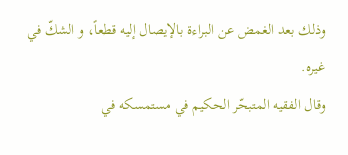وذلك بعد الغمض عن البراءة بالإيصال إليه قطعاً، و الشكّ في غيره.
وقال الفقيه المتبحّر الحكيم في مستمسكه في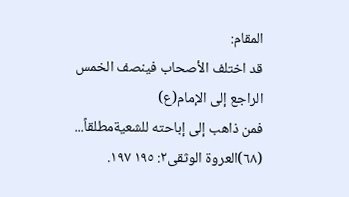المقام:
قد اختلف الأصحاب فينصف الخمس الراجع إلى الإمام(ع)
فمن ذاهب إلى إباحته للشعيةمطلقاً...
(٦٨)العروة الوثقى٢: ١٩٥ ١٩٧.